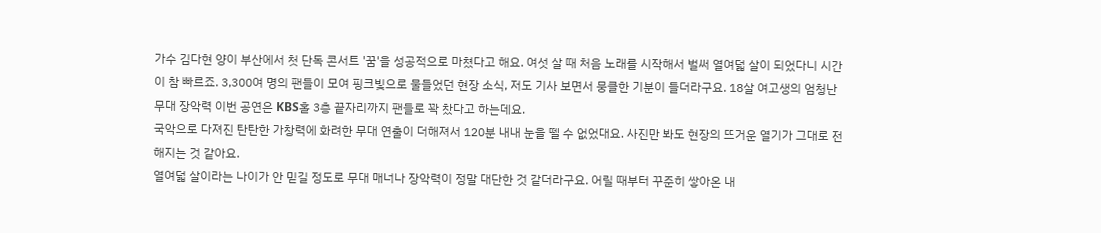가수 김다현 양이 부산에서 첫 단독 콘서트 '꿈'을 성공적으로 마쳤다고 해요. 여섯 살 때 처음 노래를 시작해서 벌써 열여덟 살이 되었다니 시간이 참 빠르죠. 3,300여 명의 팬들이 모여 핑크빛으로 물들었던 현장 소식, 저도 기사 보면서 뭉클한 기분이 들더라구요. 18살 여고생의 엄청난 무대 장악력 이번 공연은 KBS홀 3층 끝자리까지 팬들로 꽉 찼다고 하는데요.
국악으로 다져진 탄탄한 가창력에 화려한 무대 연출이 더해져서 120분 내내 눈을 뗄 수 없었대요. 사진만 봐도 현장의 뜨거운 열기가 그대로 전해지는 것 같아요.
열여덟 살이라는 나이가 안 믿길 정도로 무대 매너나 장악력이 정말 대단한 것 같더라구요. 어릴 때부터 꾸준히 쌓아온 내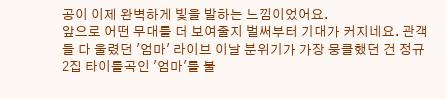공이 이제 완벽하게 빛을 발하는 느낌이었어요.
앞으로 어떤 무대를 더 보여줄지 벌써부터 기대가 커지네요. 관객들 다 울렸던 '엄마' 라이브 이날 분위기가 가장 뭉클했던 건 정규 2집 타이틀곡인 '엄마'를 불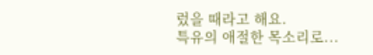렀을 때라고 해요.
특유의 애절한 목소리로...